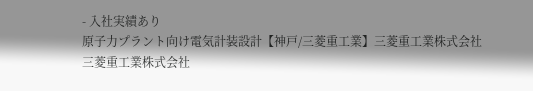- 入社実績あり
原子力プラント向け電気計装設計【神戸/三菱重工業】三菱重工業株式会社
三菱重工業株式会社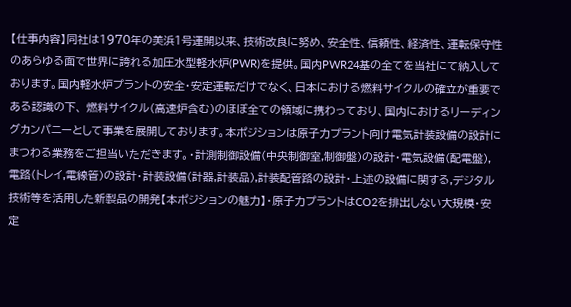【仕事内容】同社は1970年の美浜1号運開以来、技術改良に努め、安全性、信頼性、経済性、運転保守性のあらゆる面で世界に誇れる加圧水型軽水炉(PWR)を提供。国内PWR24基の全てを当社にて納入しております。国内軽水炉プラントの安全・安定運転だけでなく、日本における燃料サイクルの確立が重要である認識の下、 燃料サイクル(高速炉含む)のほぼ全ての領域に携わっており、国内におけるリーディングカンパニーとして事業を展開しております。本ポジションは原子力プラント向け電気計装設備の設計にまつわる業務をご担当いただきます。・計測制御設備(中央制御室,制御盤)の設計・電気設備(配電盤),電路(トレイ,電線管)の設計・計装設備(計器,計装品),計装配管路の設計・上述の設備に関する,デジタル技術等を活用した新製品の開発【本ポジションの魅力】・原子力プラントはCO2を排出しない大規模・安定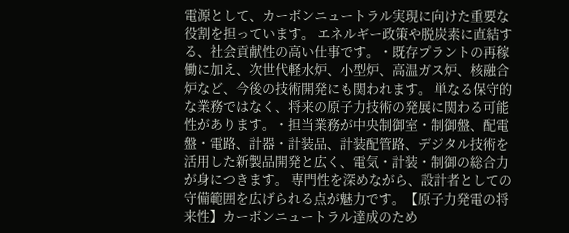電源として、カーボンニュートラル実現に向けた重要な役割を担っています。 エネルギー政策や脱炭素に直結する、社会貢献性の高い仕事です。・既存プラントの再稼働に加え、次世代軽水炉、小型炉、高温ガス炉、核融合炉など、今後の技術開発にも関われます。 単なる保守的な業務ではなく、将来の原子力技術の発展に関わる可能性があります。・担当業務が中央制御室・制御盤、配電盤・電路、計器・計装品、計装配管路、デジタル技術を活用した新製品開発と広く、電気・計装・制御の総合力が身につきます。 専門性を深めながら、設計者としての守備範囲を広げられる点が魅力です。【原子力発電の将来性】カーボンニュートラル達成のため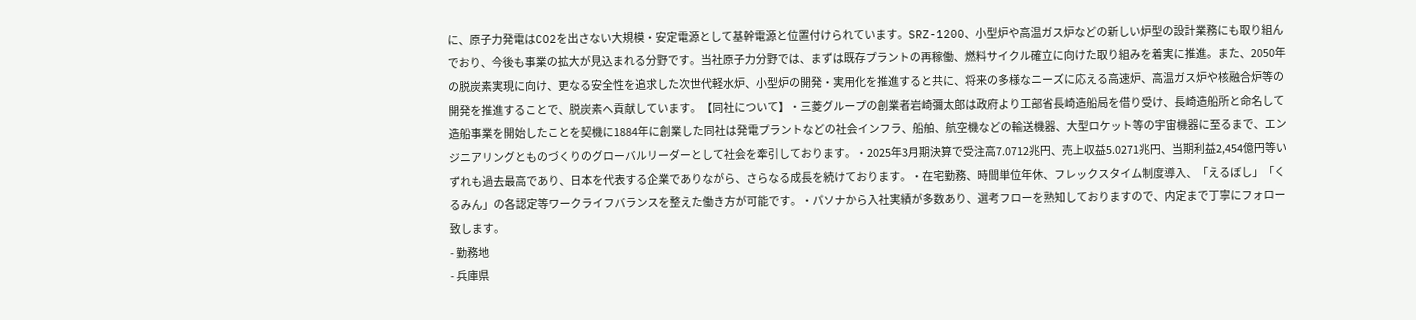に、原子力発電はCO2を出さない大規模・安定電源として基幹電源と位置付けられています。SRZ-1200、小型炉や高温ガス炉などの新しい炉型の設計業務にも取り組んでおり、今後も事業の拡大が見込まれる分野です。当社原子力分野では、まずは既存プラントの再稼働、燃料サイクル確立に向けた取り組みを着実に推進。また、2050年の脱炭素実現に向け、更なる安全性を追求した次世代軽水炉、小型炉の開発・実用化を推進すると共に、将来の多様なニーズに応える高速炉、高温ガス炉や核融合炉等の開発を推進することで、脱炭素へ貢献しています。【同社について】・三菱グループの創業者岩崎彌太郎は政府より工部省長崎造船局を借り受け、長崎造船所と命名して造船事業を開始したことを契機に1884年に創業した同社は発電プラントなどの社会インフラ、船舶、航空機などの輸送機器、大型ロケット等の宇宙機器に至るまで、エンジニアリングとものづくりのグローバルリーダーとして社会を牽引しております。・2025年3月期決算で受注高7.0712兆円、売上収益5.0271兆円、当期利益2,454億円等いずれも過去最高であり、日本を代表する企業でありながら、さらなる成長を続けております。・在宅勤務、時間単位年休、フレックスタイム制度導入、「えるぼし」「くるみん」の各認定等ワークライフバランスを整えた働き方が可能です。・パソナから入社実績が多数あり、選考フローを熟知しておりますので、内定まで丁寧にフォロー致します。
- 勤務地
- 兵庫県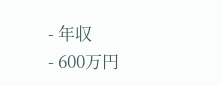- 年収
- 600万円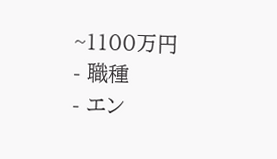~1100万円
- 職種
- エン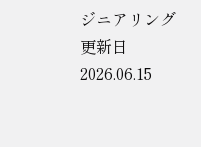ジニアリング
更新日 2026.06.15